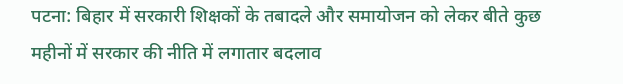पटना: बिहार में सरकारी शिक्षकों के तबादले और समायोजन को लेकर बीते कुछ महीनों में सरकार की नीति में लगातार बदलाव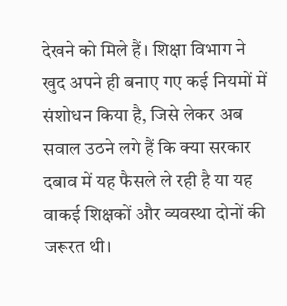देखने को मिले हैं। शिक्षा विभाग ने खुद अपने ही बनाए गए कई नियमों में संशोधन किया है, जिसे लेकर अब सवाल उठने लगे हैं कि क्या सरकार दबाव में यह फैसले ले रही है या यह वाकई शिक्षकों और व्यवस्था दोनों की जरूरत थी।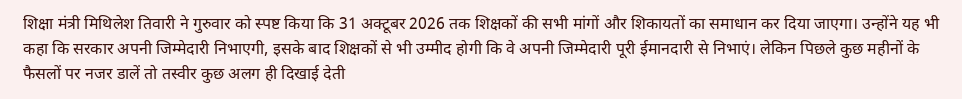शिक्षा मंत्री मिथिलेश तिवारी ने गुरुवार को स्पष्ट किया कि 31 अक्टूबर 2026 तक शिक्षकों की सभी मांगों और शिकायतों का समाधान कर दिया जाएगा। उन्होंने यह भी कहा कि सरकार अपनी जिम्मेदारी निभाएगी, इसके बाद शिक्षकों से भी उम्मीद होगी कि वे अपनी जिम्मेदारी पूरी ईमानदारी से निभाएं। लेकिन पिछले कुछ महीनों के फैसलों पर नजर डालें तो तस्वीर कुछ अलग ही दिखाई देती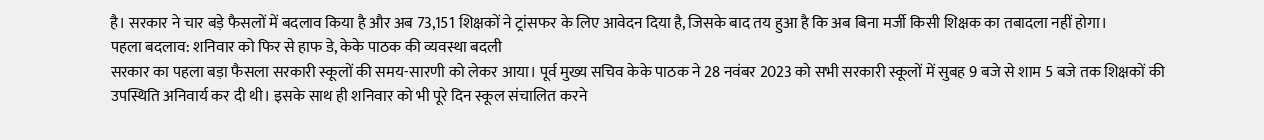है। सरकार ने चार बड़े फैसलों में बदलाव किया है और अब 73,151 शिक्षकों ने ट्रांसफर के लिए आवेदन दिया है, जिसके बाद तय हुआ है कि अब बिना मर्जी किसी शिक्षक का तबादला नहीं होगा।
पहला बदलाव: शनिवार को फिर से हाफ डे, केके पाठक की व्यवस्था बदली
सरकार का पहला बड़ा फैसला सरकारी स्कूलों की समय-सारणी को लेकर आया। पूर्व मुख्य सचिव केके पाठक ने 28 नवंबर 2023 को सभी सरकारी स्कूलों में सुबह 9 बजे से शाम 5 बजे तक शिक्षकों की उपस्थिति अनिवार्य कर दी थी। इसके साथ ही शनिवार को भी पूरे दिन स्कूल संचालित करने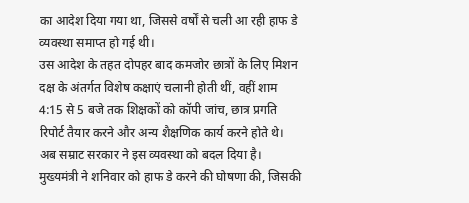का आदेश दिया गया था, जिससे वर्षों से चली आ रही हाफ डे व्यवस्था समाप्त हो गई थी।
उस आदेश के तहत दोपहर बाद कमजोर छात्रों के लिए मिशन दक्ष के अंतर्गत विशेष कक्षाएं चलानी होती थीं, वहीं शाम 4:15 से 5 बजे तक शिक्षकों को कॉपी जांच, छात्र प्रगति रिपोर्ट तैयार करने और अन्य शैक्षणिक कार्य करने होते थे।
अब सम्राट सरकार ने इस व्यवस्था को बदल दिया है। मुख्यमंत्री ने शनिवार को हाफ डे करने की घोषणा की, जिसकी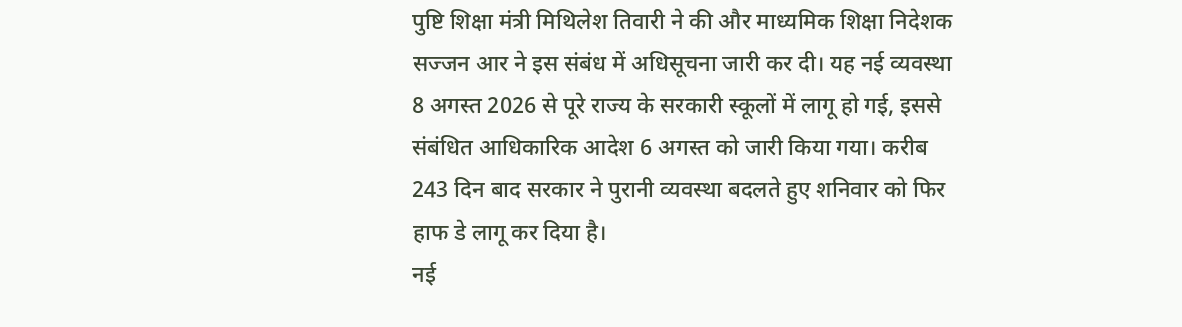पुष्टि शिक्षा मंत्री मिथिलेश तिवारी ने की और माध्यमिक शिक्षा निदेशक सज्जन आर ने इस संबंध में अधिसूचना जारी कर दी। यह नई व्यवस्था 8 अगस्त 2026 से पूरे राज्य के सरकारी स्कूलों में लागू हो गई, इससे संबंधित आधिकारिक आदेश 6 अगस्त को जारी किया गया। करीब 243 दिन बाद सरकार ने पुरानी व्यवस्था बदलते हुए शनिवार को फिर हाफ डे लागू कर दिया है।
नई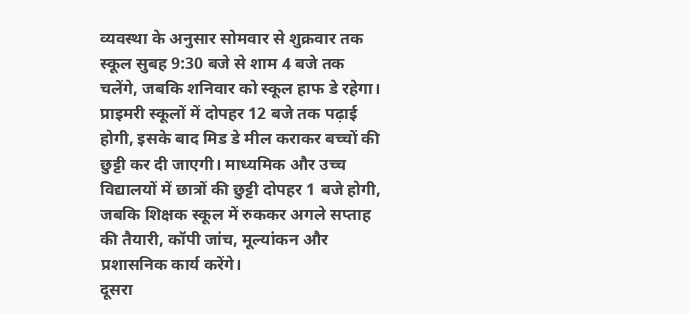व्यवस्था के अनुसार सोमवार से शुक्रवार तक स्कूल सुबह 9:30 बजे से शाम 4 बजे तक चलेंगे, जबकि शनिवार को स्कूल हाफ डे रहेगा। प्राइमरी स्कूलों में दोपहर 12 बजे तक पढ़ाई होगी, इसके बाद मिड डे मील कराकर बच्चों की छुट्टी कर दी जाएगी। माध्यमिक और उच्च विद्यालयों में छात्रों की छुट्टी दोपहर 1 बजे होगी, जबकि शिक्षक स्कूल में रुककर अगले सप्ताह की तैयारी, कॉपी जांच, मूल्यांकन और प्रशासनिक कार्य करेंगे।
दूसरा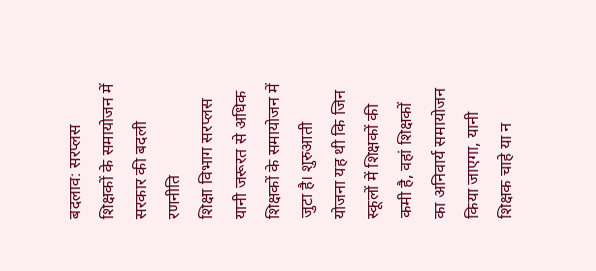बदलाव: सरप्लस शिक्षकों के समायोजन में सरकार की बदली रणनीति
शिक्षा विभाग सरप्लस यानी जरूरत से अधिक शिक्षकों के समायोजन में जुटा है। शुरुआती योजना यह थी कि जिन स्कूलों में शिक्षकों की कमी है, वहां शिक्षकों का अनिवार्य समायोजन किया जाएगा, यानी शिक्षक चाहे या न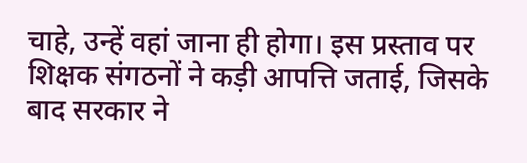चाहे, उन्हें वहां जाना ही होगा। इस प्रस्ताव पर शिक्षक संगठनों ने कड़ी आपत्ति जताई, जिसके बाद सरकार ने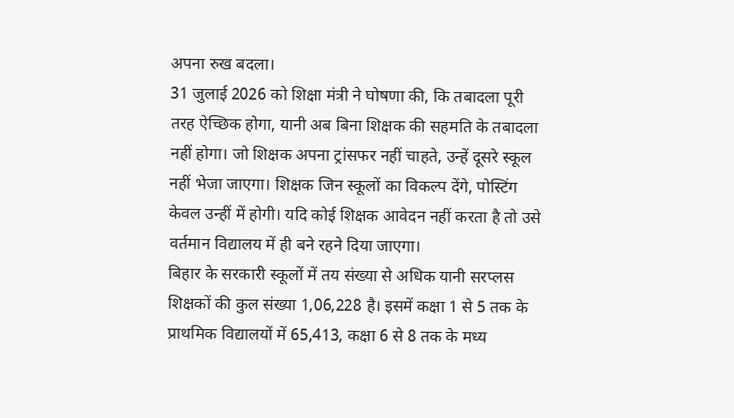अपना रुख बदला।
31 जुलाई 2026 को शिक्षा मंत्री ने घोषणा की, कि तबादला पूरी तरह ऐच्छिक होगा, यानी अब बिना शिक्षक की सहमति के तबादला नहीं होगा। जो शिक्षक अपना ट्रांसफर नहीं चाहते, उन्हें दूसरे स्कूल नहीं भेजा जाएगा। शिक्षक जिन स्कूलों का विकल्प देंगे, पोस्टिंग केवल उन्हीं में होगी। यदि कोई शिक्षक आवेदन नहीं करता है तो उसे वर्तमान विद्यालय में ही बने रहने दिया जाएगा।
बिहार के सरकारी स्कूलों में तय संख्या से अधिक यानी सरप्लस शिक्षकों की कुल संख्या 1,06,228 है। इसमें कक्षा 1 से 5 तक के प्राथमिक विद्यालयों में 65,413, कक्षा 6 से 8 तक के मध्य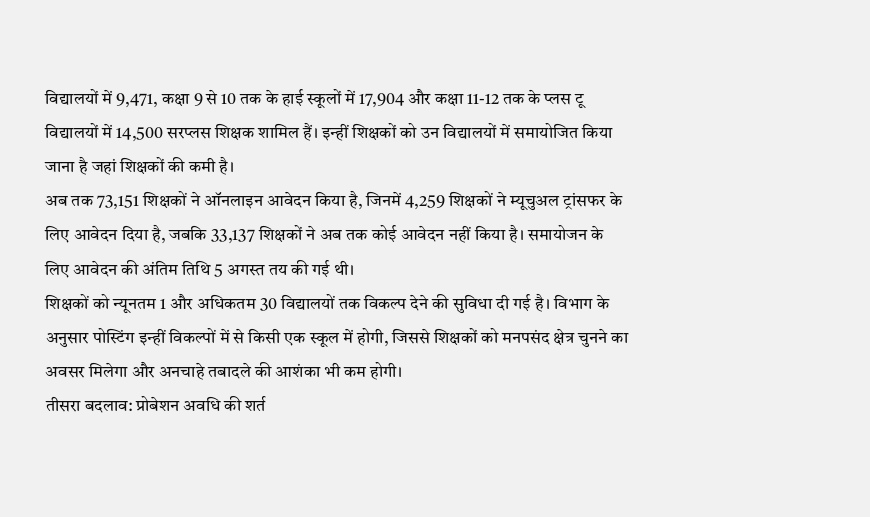विद्यालयों में 9,471, कक्षा 9 से 10 तक के हाई स्कूलों में 17,904 और कक्षा 11-12 तक के प्लस टू विद्यालयों में 14,500 सरप्लस शिक्षक शामिल हैं। इन्हीं शिक्षकों को उन विद्यालयों में समायोजित किया जाना है जहां शिक्षकों की कमी है।
अब तक 73,151 शिक्षकों ने ऑनलाइन आवेदन किया है, जिनमें 4,259 शिक्षकों ने म्यूचुअल ट्रांसफर के लिए आवेदन दिया है, जबकि 33,137 शिक्षकों ने अब तक कोई आवेदन नहीं किया है। समायोजन के लिए आवेदन की अंतिम तिथि 5 अगस्त तय की गई थी।
शिक्षकों को न्यूनतम 1 और अधिकतम 30 विद्यालयों तक विकल्प देने की सुविधा दी गई है। विभाग के अनुसार पोस्टिंग इन्हीं विकल्पों में से किसी एक स्कूल में होगी, जिससे शिक्षकों को मनपसंद क्षेत्र चुनने का अवसर मिलेगा और अनचाहे तबादले की आशंका भी कम होगी।
तीसरा बदलाव: प्रोबेशन अवधि की शर्त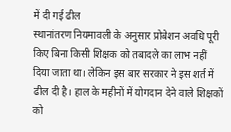में दी गई ढील
स्थानांतरण नियमावली के अनुसार प्रोबेशन अवधि पूरी किए बिना किसी शिक्षक को तबादले का लाभ नहीं दिया जाता था। लेकिन इस बार सरकार ने इस शर्त में ढील दी है। हाल के महीनों में योगदान देने वाले शिक्षकों को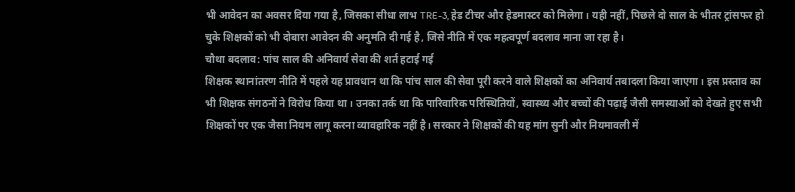भी आवेदन का अवसर दिया गया है, जिसका सीधा लाभ TRE-3, हेड टीचर और हेडमास्टर को मिलेगा। यही नहीं, पिछले दो साल के भीतर ट्रांसफर हो चुके शिक्षकों को भी दोबारा आवेदन की अनुमति दी गई है, जिसे नीति में एक महत्वपूर्ण बदलाव माना जा रहा है।
चौथा बदलाव: पांच साल की अनिवार्य सेवा की शर्त हटाई गई
शिक्षक स्थानांतरण नीति में पहले यह प्रावधान था कि पांच साल की सेवा पूरी करने वाले शिक्षकों का अनिवार्य तबादला किया जाएगा। इस प्रस्ताव का भी शिक्षक संगठनों ने विरोध किया था। उनका तर्क था कि पारिवारिक परिस्थितियों, स्वास्थ्य और बच्चों की पढ़ाई जैसी समस्याओं को देखते हुए सभी शिक्षकों पर एक जैसा नियम लागू करना व्यावहारिक नहीं है। सरकार ने शिक्षकों की यह मांग सुनी और नियमावली में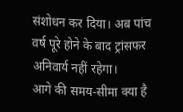संशोधन कर दिया। अब पांच वर्ष पूरे होने के बाद ट्रांसफर अनिवार्य नहीं रहेगा।
आगे की समय-सीमा क्या है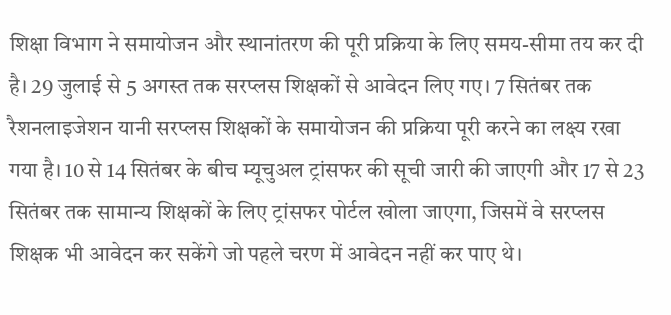शिक्षा विभाग ने समायोजन और स्थानांतरण की पूरी प्रक्रिया के लिए समय-सीमा तय कर दी है। 29 जुलाई से 5 अगस्त तक सरप्लस शिक्षकों से आवेदन लिए गए। 7 सितंबर तक रैशनलाइजेशन यानी सरप्लस शिक्षकों के समायोजन की प्रक्रिया पूरी करने का लक्ष्य रखा गया है। 10 से 14 सितंबर के बीच म्यूचुअल ट्रांसफर की सूची जारी की जाएगी और 17 से 23 सितंबर तक सामान्य शिक्षकों के लिए ट्रांसफर पोर्टल खोला जाएगा, जिसमें वे सरप्लस शिक्षक भी आवेदन कर सकेंगे जो पहले चरण में आवेदन नहीं कर पाए थे।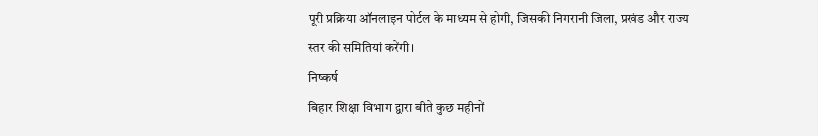पूरी प्रक्रिया ऑनलाइन पोर्टल के माध्यम से होगी, जिसकी निगरानी जिला, प्रखंड और राज्य स्तर की समितियां करेंगी।
निष्कर्ष
बिहार शिक्षा विभाग द्वारा बीते कुछ महीनों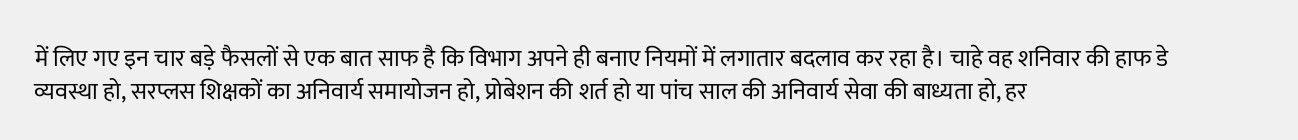में लिए गए इन चार बड़े फैसलों से एक बात साफ है कि विभाग अपने ही बनाए नियमों में लगातार बदलाव कर रहा है। चाहे वह शनिवार की हाफ डे व्यवस्था हो, सरप्लस शिक्षकों का अनिवार्य समायोजन हो, प्रोबेशन की शर्त हो या पांच साल की अनिवार्य सेवा की बाध्यता हो, हर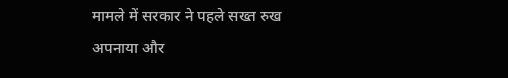मामले में सरकार ने पहले सख्त रुख अपनाया और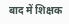बाद में शिक्षक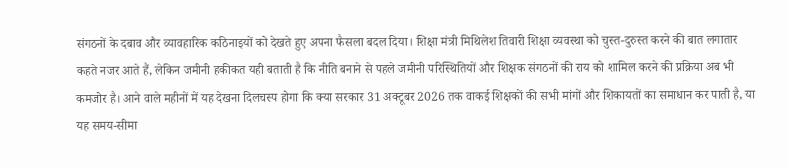संगठनों के दबाव और व्यावहारिक कठिनाइयों को देखते हुए अपना फैसला बदल दिया। शिक्षा मंत्री मिथिलेश तिवारी शिक्षा व्यवस्था को चुस्त-दुरुस्त करने की बात लगातार कहते नजर आते हैं, लेकिन जमीनी हकीकत यही बताती है कि नीति बनाने से पहले जमीनी परिस्थितियों और शिक्षक संगठनों की राय को शामिल करने की प्रक्रिया अब भी कमजोर है। आने वाले महीनों में यह देखना दिलचस्प होगा कि क्या सरकार 31 अक्टूबर 2026 तक वाकई शिक्षकों की सभी मांगों और शिकायतों का समाधान कर पाती है, या यह समय-सीमा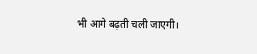भी आगे बढ़ती चली जाएगी।